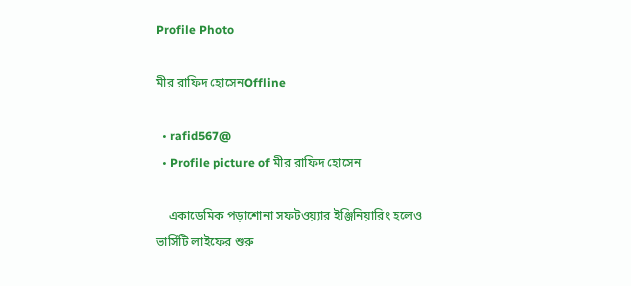Profile Photo

মীর রাফিদ হোসেনOffline

  • rafid567@
  • Profile picture of মীর রাফিদ হোসেন

    একাডেমিক পড়াশোনা সফটওয়্যার ইঞ্জিনিয়ারিং হলেও ভার্সিটি লাইফের শুরু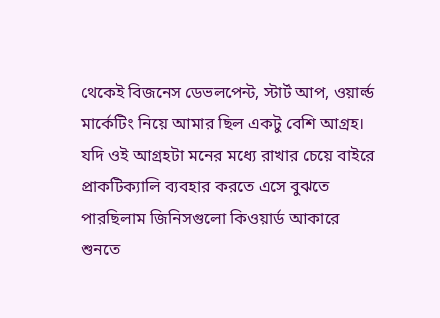থেকেই বিজনেস ডেভলপেন্ট, স্টার্ট আপ, ওয়ার্ল্ড মার্কেটিং নিয়ে আমার ছিল একটু বেশি আগ্রহ। যদি ওই আগ্রহটা মনের মধ্যে রাখার চেয়ে বাইরে প্রাকটিক্যালি ব্যবহার করতে এসে বুঝতে পারছিলাম জিনিসগুলো কিওয়ার্ড আকারে শুনতে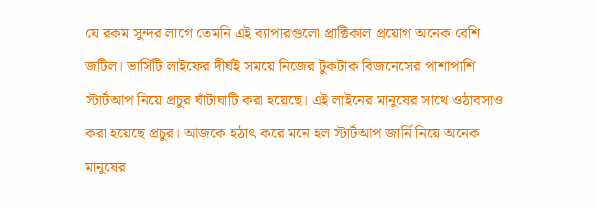যে রকম সুন্দর লাগে তেমনি এই ব্যাপারগুলো প্রাক্টিকাল প্রয়োগ অনেক বেশি জটিল। ভার্সিটি লাইফের দীর্ঘই সময়ে নিজের টুকটাক বিজনেসের পাশাপাশি স্টার্টআপ নিয়ে প্রচুর ঘাঁটাঘাটি করা হয়েছে। এই লাইনের মানুষের সাথে ওঠাবসাও করা হয়েছে প্রচুর। আজকে হঠাৎ করে মনে হল স্টার্টআপ জার্নি নিয়ে অনেক মানুষের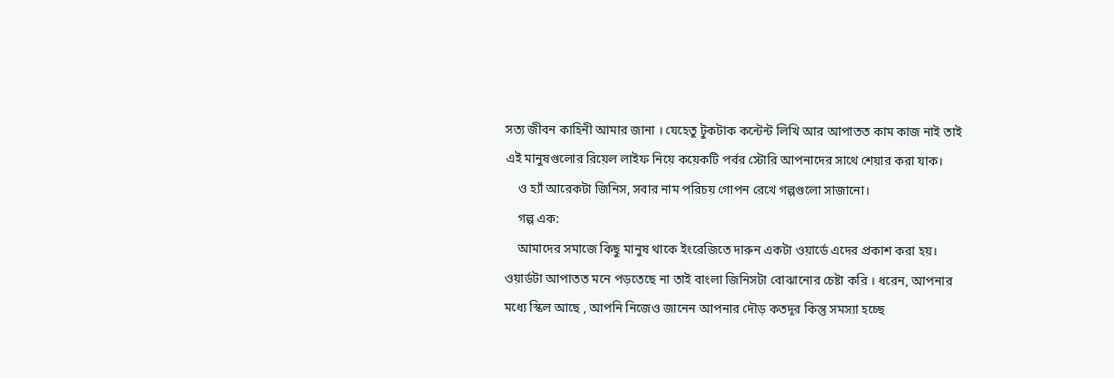সত্য জীবন কাহিনী আমার জানা । যেহেতু টুকটাক কন্টেন্ট লিখি আর আপাতত কাম কাজ নাই তাই এই মানুষগুলোর রিয়েল লাইফ নিয়ে কয়েকটি পর্বর স্টোরি আপনাদের সাথে শেয়ার করা যাক।
    ও হ্যাঁ আরেকটা জিনিস, সবার নাম পরিচয় গোপন রেখে গল্পগুলো সাজানো।
    গল্প এক:
    আমাদের সমাজে কিছু মানুষ থাকে ইংরেজিতে দারুন একটা ওয়ার্ডে এদের প্রকাশ করা হয়। ওয়ার্ডটা আপাতত মনে পড়তেছে না তাই বাংলা জিনিসটা বোঝানোর চেষ্টা করি । ধরেন, আপনার মধ্যে স্কিল আছে , আপনি নিজেও জানেন আপনার দৌড় কতদূর কিন্তু সমস্যা হচ্ছে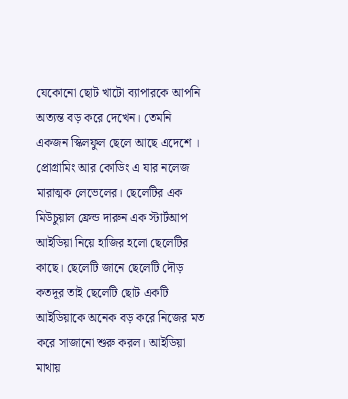যেকোনো ছোট খাটো ব্যাপারকে আপনি অত্যন্ত বড় করে দেখেন। তেমনি একজন স্কিলফুল ছেলে আছে এদেশে । প্রোগ্রামিং আর কোডিং এ যার নলেজ মারাত্মক লেভেলের। ছেলেটির এক মিউচুয়াল ফ্রেন্ড দারুন এক স্টার্টআপ আইডিয়া নিয়ে হাজির হলো ছেলেটির কাছে। ছেলেটি জানে ছেলেটি দৌড় কতদূর তাই ছেলেটি ছোট একটি আইডিয়াকে অনেক বড় করে নিজের মত করে সাজানো শুরু করল। আইডিয়া মাথায়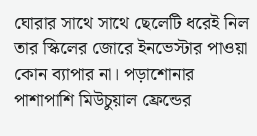ঘোরার সাথে সাথে ছেলেটি ধরেই নিল তার স্কিলের জোরে ইনভেস্টার পাওয়া কোন ব্যাপার না। পড়াশোনার পাশাপাশি মিউচুয়াল ফ্রেন্ডের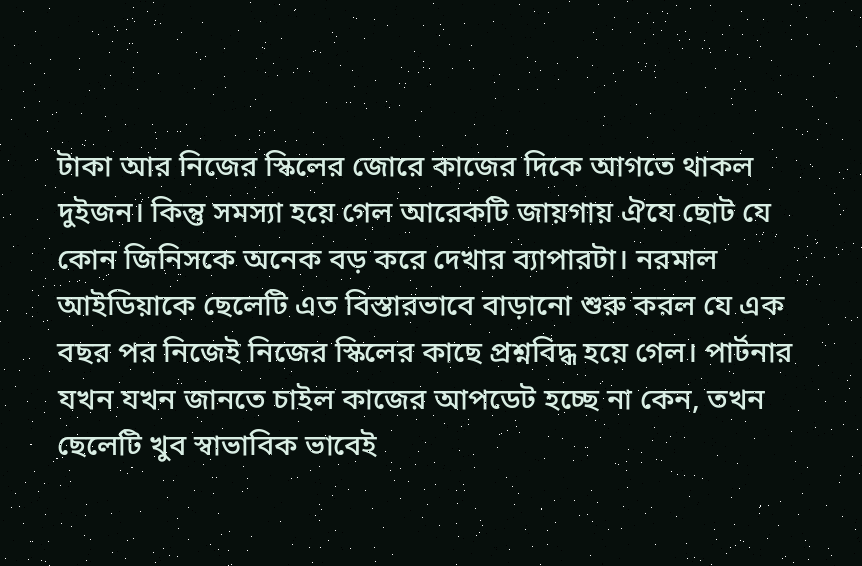টাকা আর নিজের স্কিলের জোরে কাজের দিকে আগতে থাকল দুইজন। কিন্তু সমস্যা হয়ে গেল আরেকটি জায়গায় ঐযে ছোট যে কোন জিনিসকে অনেক বড় করে দেখার ব্যাপারটা। নরমাল আইডিয়াকে ছেলেটি এত বিস্তারভাবে বাড়ানো শুরু করল যে এক বছর পর নিজেই নিজের স্কিলের কাছে প্রশ্নবিদ্ধ হয়ে গেল। পার্টনার যখন যখন জানতে চাইল কাজের আপডেট হচ্ছে না কেন, তখন ছেলেটি খুব স্বাভাবিক ভাবেই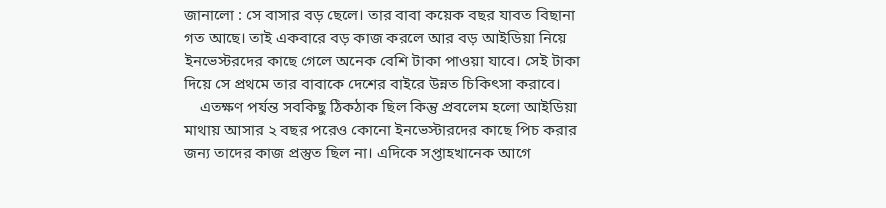জানালো : সে বাসার বড় ছেলে। তার বাবা কয়েক বছর যাবত বিছানা গত আছে। তাই একবারে বড় কাজ করলে আর বড় আইডিয়া নিয়ে ইনভেস্টরদের কাছে গেলে অনেক বেশি টাকা পাওয়া যাবে। সেই টাকা দিয়ে সে প্রথমে তার বাবাকে দেশের বাইরে উন্নত চিকিৎসা করাবে।
    এতক্ষণ পর্যন্ত সবকিছু ঠিকঠাক ছিল কিন্তু প্রবলেম হলো আইডিয়া মাথায় আসার ২ বছর পরেও কোনো ইনভেস্টারদের কাছে পিচ করার জন্য তাদের কাজ প্রস্তুত ছিল না। এদিকে সপ্তাহখানেক আগে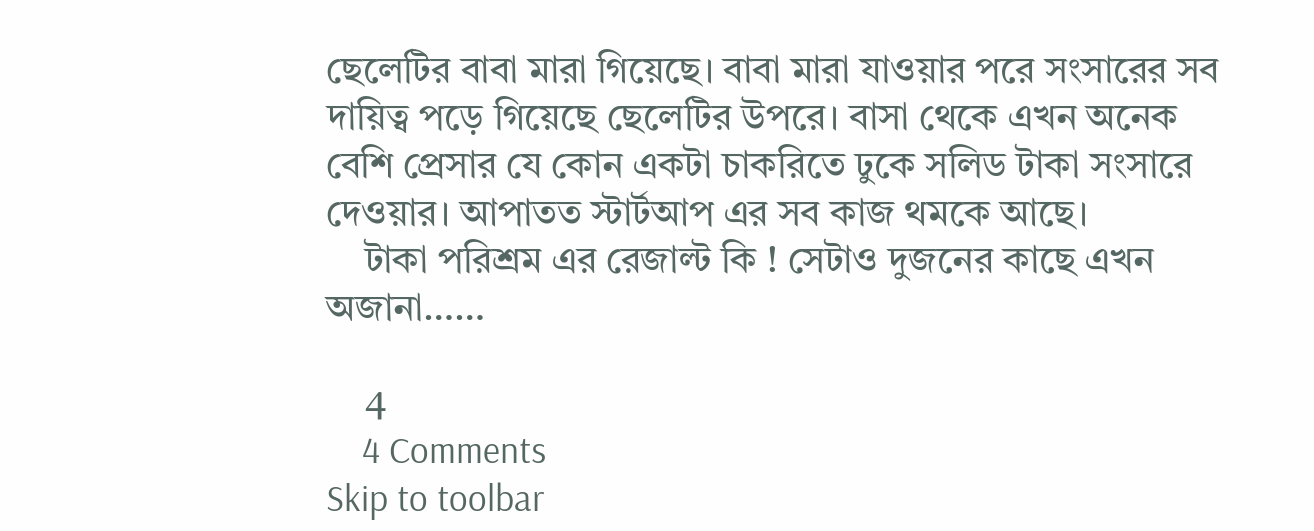ছেলেটির বাবা মারা গিয়েছে। বাবা মারা যাওয়ার পরে সংসারের সব দায়িত্ব পড়ে গিয়েছে ছেলেটির উপরে। বাসা থেকে এখন অনেক বেশি প্রেসার যে কোন একটা চাকরিতে ঢুকে সলিড টাকা সংসারে দেওয়ার। আপাতত স্টার্টআপ এর সব কাজ থমকে আছে।
    টাকা পরিশ্রম এর রেজাল্ট কি ! সেটাও দুজনের কাছে এখন অজানা……

    4
    4 Comments
Skip to toolbar